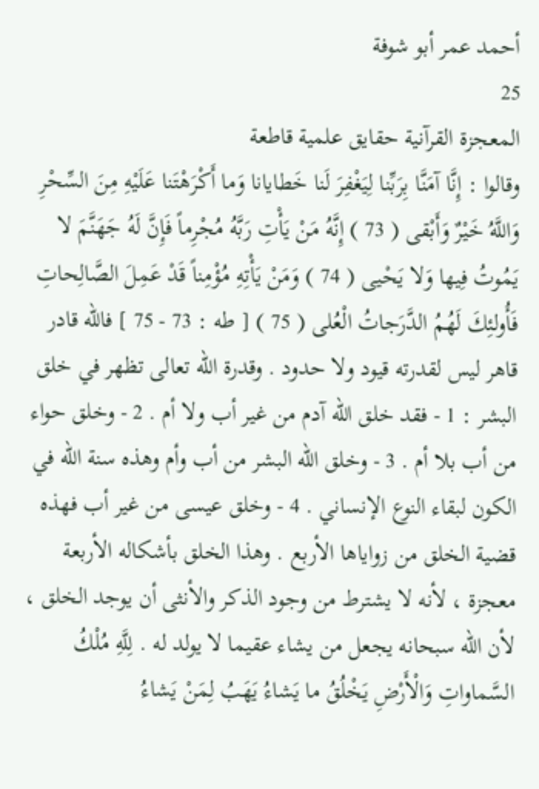أحمد عمر أبو شوفة
25
المعجزة القرآنية حقايق علمية قاطعة
وقالوا : إِنَّا آمَنَّا بِرَبِّنا لِيَغْفِرَ لَنا خَطايانا وَما أَكْرَهْتَنا عَلَيْهِ مِنَ السِّحْرِ وَاللَّهُ خَيْرٌ وَأَبْقى ( 73 ) إِنَّهُ مَنْ يَأْتِ رَبَّهُ مُجْرِماً فَإِنَّ لَهُ جَهَنَّمَ لا يَمُوتُ فِيها وَلا يَحْيى ( 74 ) وَمَنْ يَأْتِهِ مُؤْمِناً قَدْ عَمِلَ الصَّالِحاتِ فَأُولئِكَ لَهُمُ الدَّرَجاتُ الْعُلى ( 75 ) [ طه : 73 - 75 ] فاللّه قادر قاهر ليس لقدرته قيود ولا حدود . وقدرة اللّه تعالى تظهر في خلق البشر : 1 - فقد خلق اللّه آدم من غير أب ولا أم . 2 - وخلق حواء من أب بلا أم . 3 - وخلق اللّه البشر من أب وأم وهذه سنة اللّه في الكون لبقاء النوع الإنساني . 4 - وخلق عيسى من غير أب فهذه قضية الخلق من زواياها الأربع . وهذا الخلق بأشكاله الأربعة معجزة ، لأنه لا يشترط من وجود الذكر والأنثى أن يوجد الخلق ، لأن اللّه سبحانه يجعل من يشاء عقيما لا يولد له . لِلَّهِ مُلْكُ السَّماواتِ وَالْأَرْضِ يَخْلُقُ ما يَشاءُ يَهَبُ لِمَنْ يَشاءُ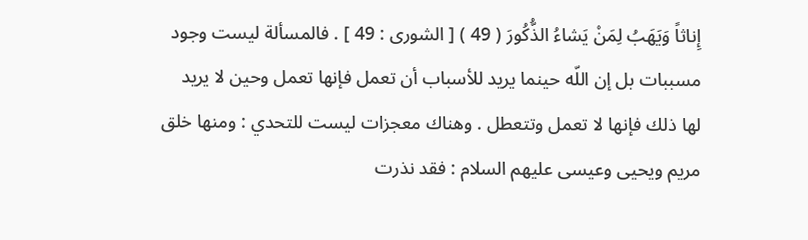إِناثاً وَيَهَبُ لِمَنْ يَشاءُ الذُّكُورَ ( 49 ) [ الشورى : 49 ] . فالمسألة ليست وجود مسببات بل إن اللّه حينما يريد للأسباب أن تعمل فإنها تعمل وحين لا يريد لها ذلك فإنها لا تعمل وتتعطل . وهناك معجزات ليست للتحدي : ومنها خلق مريم ويحيى وعيسى عليهم السلام : فقد نذرت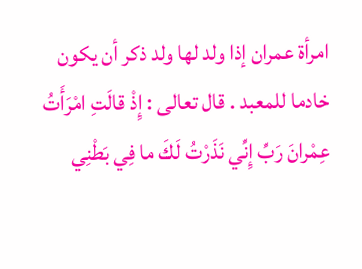امرأة عمران إذا ولد لها ولد ذكر أن يكون خادما للمعبد . قال تعالى : إِذْ قالَتِ امْرَأَتُ عِمْرانَ رَبِّ إِنِّي نَذَرْتُ لَكَ ما فِي بَطْنِي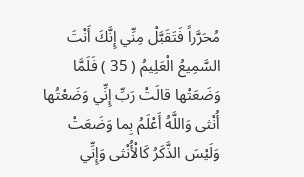مُحَرَّراً فَتَقَبَّلْ مِنِّي إِنَّكَ أَنْتَ السَّمِيعُ الْعَلِيمُ ( 35 ) فَلَمَّا وَضَعَتْها قالَتْ رَبِّ إِنِّي وَضَعْتُها أُنْثى وَاللَّهُ أَعْلَمُ بِما وَضَعَتْ وَلَيْسَ الذَّكَرُ كَالْأُنْثى وَإِنِّي